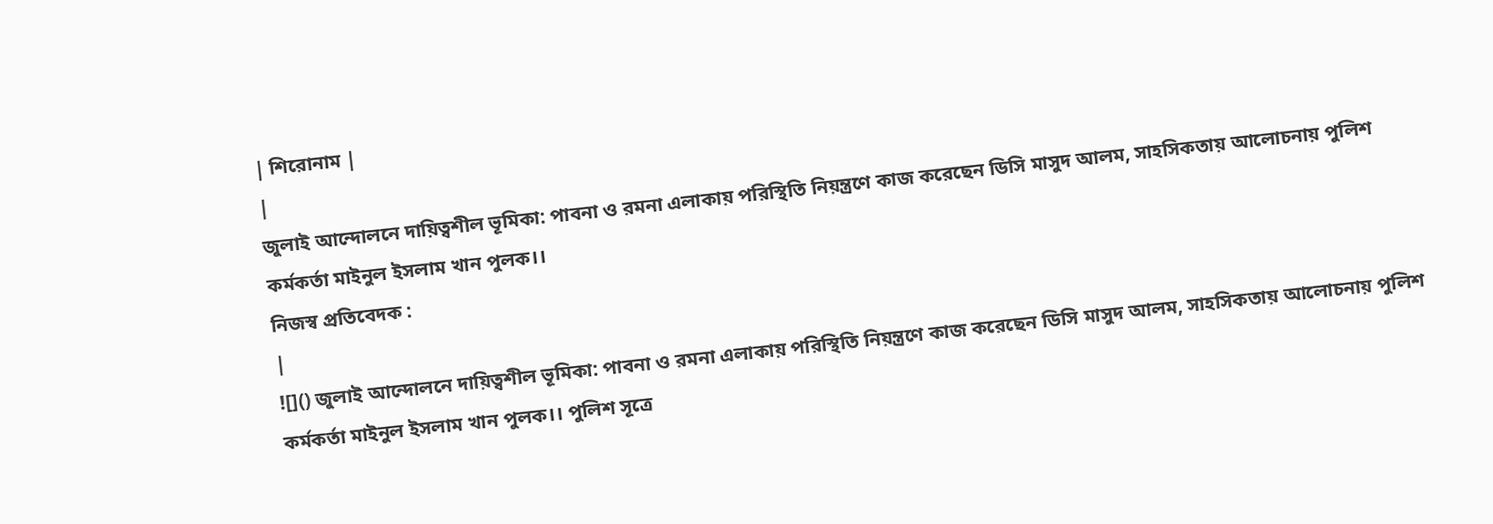| শিরোনাম |
|
জুলাই আন্দোলনে দায়িত্বশীল ভূমিকা: পাবনা ও রমনা এলাকায় পরিস্থিতি নিয়ন্ত্রণে কাজ করেছেন ডিসি মাসুদ আলম, সাহসিকতায় আলোচনায় পুলিশ কর্মকর্তা মাইনুল ইসলাম খান পুলক।।
নিজস্ব প্রতিবেদক :
|
![]() জুলাই আন্দোলনে দায়িত্বশীল ভূমিকা: পাবনা ও রমনা এলাকায় পরিস্থিতি নিয়ন্ত্রণে কাজ করেছেন ডিসি মাসুদ আলম, সাহসিকতায় আলোচনায় পুলিশ কর্মকর্তা মাইনুল ইসলাম খান পুলক।। পুলিশ সূত্রে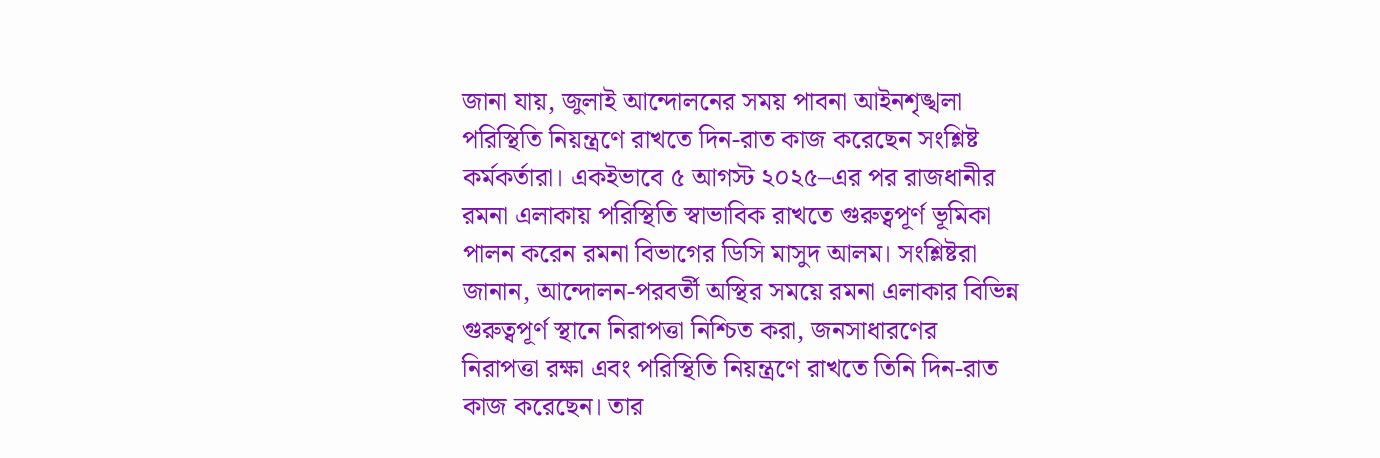জানা যায়, জুলাই আন্দোলনের সময় পাবনা আইনশৃঙ্খলা পরিস্থিতি নিয়ন্ত্রণে রাখতে দিন-রাত কাজ করেছেন সংশ্লিষ্ট কর্মকর্তারা। একইভাবে ৫ আগস্ট ২০২৫–এর পর রাজধানীর রমনা এলাকায় পরিস্থিতি স্বাভাবিক রাখতে গুরুত্বপূর্ণ ভূমিকা পালন করেন রমনা বিভাগের ডিসি মাসুদ আলম। সংশ্লিষ্টরা জানান, আন্দোলন-পরবর্তী অস্থির সময়ে রমনা এলাকার বিভিন্ন গুরুত্বপূর্ণ স্থানে নিরাপত্তা নিশ্চিত করা, জনসাধারণের নিরাপত্তা রক্ষা এবং পরিস্থিতি নিয়ন্ত্রণে রাখতে তিনি দিন-রাত কাজ করেছেন। তার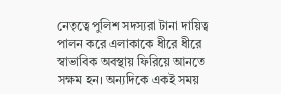নেতৃত্বে পুলিশ সদস্যরা টানা দায়িত্ব পালন করে এলাকাকে ধীরে ধীরে স্বাভাবিক অবস্থায় ফিরিয়ে আনতে সক্ষম হন। অন্যদিকে একই সময়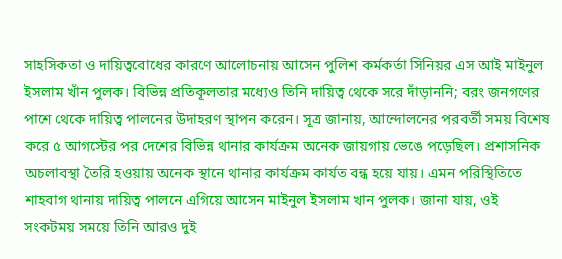সাহসিকতা ও দায়িত্ববোধের কারণে আলোচনায় আসেন পুলিশ কর্মকর্তা সিনিয়র এস আই মাইনুল ইসলাম খাঁন পুলক। বিভিন্ন প্রতিকূলতার মধ্যেও তিনি দায়িত্ব থেকে সরে দাঁড়াননি; বরং জনগণের পাশে থেকে দায়িত্ব পালনের উদাহরণ স্থাপন করেন। সূত্র জানায়, আন্দোলনের পরবর্তী সময় বিশেষ করে ৫ আগস্টের পর দেশের বিভিন্ন থানার কার্যক্রম অনেক জায়গায় ভেঙে পড়েছিল। প্রশাসনিক অচলাবস্থা তৈরি হওয়ায় অনেক স্থানে থানার কার্যক্রম কার্যত বন্ধ হয়ে যায়। এমন পরিস্থিতিতে শাহবাগ থানায় দায়িত্ব পালনে এগিয়ে আসেন মাইনুল ইসলাম খান পুলক। জানা যায়, ওই সংকটময় সময়ে তিনি আরও দুই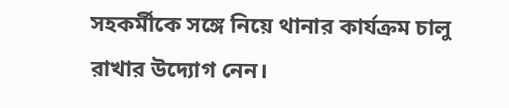সহকর্মীকে সঙ্গে নিয়ে থানার কার্যক্রম চালু রাখার উদ্যোগ নেন।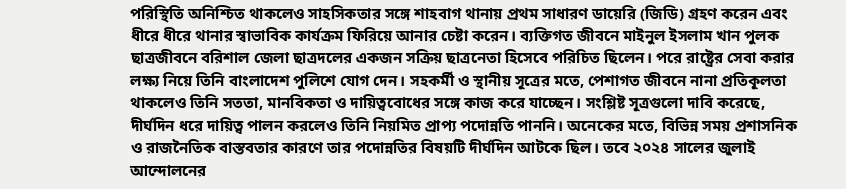পরিস্থিতি অনিশ্চিত থাকলেও সাহসিকতার সঙ্গে শাহবাগ থানায় প্রথম সাধারণ ডায়েরি (জিডি) গ্রহণ করেন এবং ধীরে ধীরে থানার স্বাভাবিক কার্যক্রম ফিরিয়ে আনার চেষ্টা করেন। ব্যক্তিগত জীবনে মাইনুল ইসলাম খান পুলক ছাত্রজীবনে বরিশাল জেলা ছাত্রদলের একজন সক্রিয় ছাত্রনেতা হিসেবে পরিচিত ছিলেন। পরে রাষ্ট্রের সেবা করার লক্ষ্য নিয়ে তিনি বাংলাদেশ পুলিশে যোগ দেন। সহকর্মী ও স্থানীয় সূত্রের মতে, পেশাগত জীবনে নানা প্রতিকূলতা থাকলেও তিনি সততা, মানবিকতা ও দায়িত্ববোধের সঙ্গে কাজ করে যাচ্ছেন। সংশ্লিষ্ট সূত্রগুলো দাবি করেছে, দীর্ঘদিন ধরে দায়িত্ব পালন করলেও তিনি নিয়মিত প্রাপ্য পদোন্নতি পাননি। অনেকের মতে, বিভিন্ন সময় প্রশাসনিক ও রাজনৈতিক বাস্তবতার কারণে তার পদোন্নতির বিষয়টি দীর্ঘদিন আটকে ছিল। তবে ২০২৪ সালের জুলাই আন্দোলনের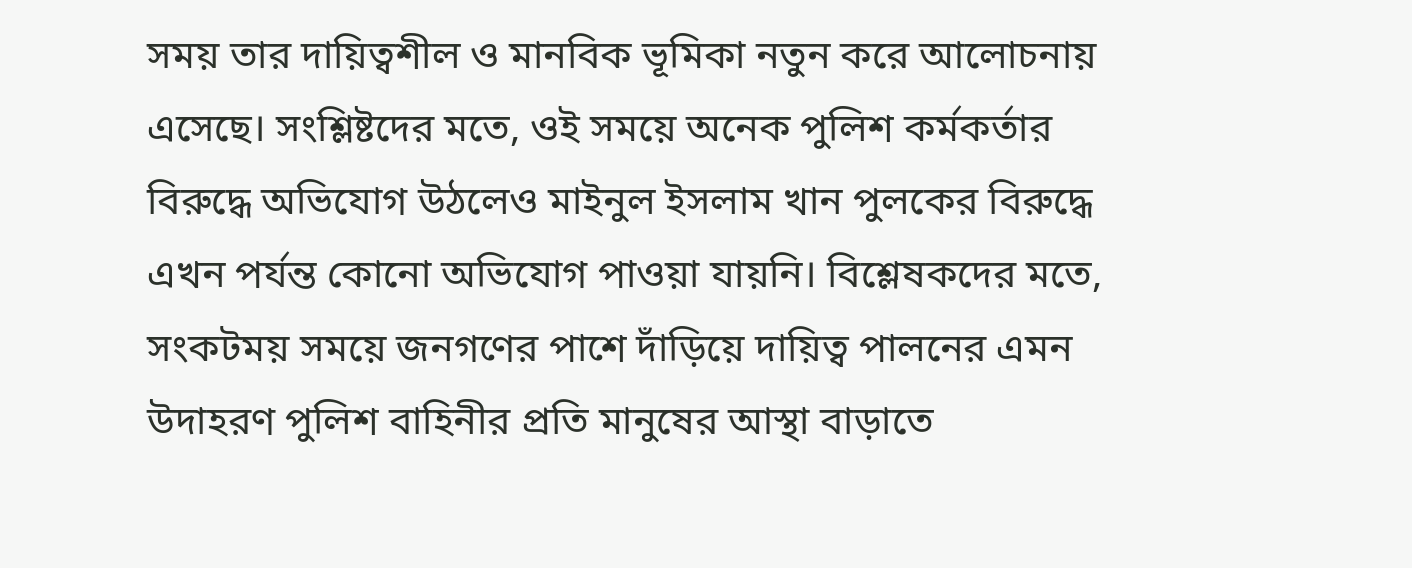সময় তার দায়িত্বশীল ও মানবিক ভূমিকা নতুন করে আলোচনায় এসেছে। সংশ্লিষ্টদের মতে, ওই সময়ে অনেক পুলিশ কর্মকর্তার বিরুদ্ধে অভিযোগ উঠলেও মাইনুল ইসলাম খান পুলকের বিরুদ্ধে এখন পর্যন্ত কোনো অভিযোগ পাওয়া যায়নি। বিশ্লেষকদের মতে, সংকটময় সময়ে জনগণের পাশে দাঁড়িয়ে দায়িত্ব পালনের এমন উদাহরণ পুলিশ বাহিনীর প্রতি মানুষের আস্থা বাড়াতে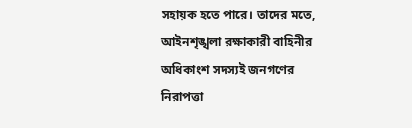সহায়ক হতে পারে। তাদের মতে, আইনশৃঙ্খলা রক্ষাকারী বাহিনীর অধিকাংশ সদস্যই জনগণের নিরাপত্তা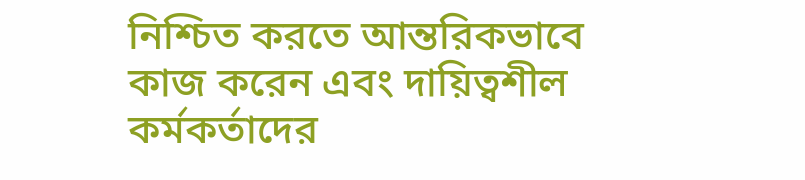নিশ্চিত করতে আন্তরিকভাবে কাজ করেন এবং দায়িত্বশীল কর্মকর্তাদের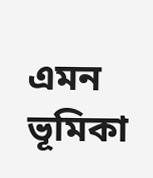এমন ভূমিকা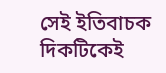সেই ইতিবাচক দিকটিকেই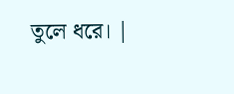তুলে ধরে। |